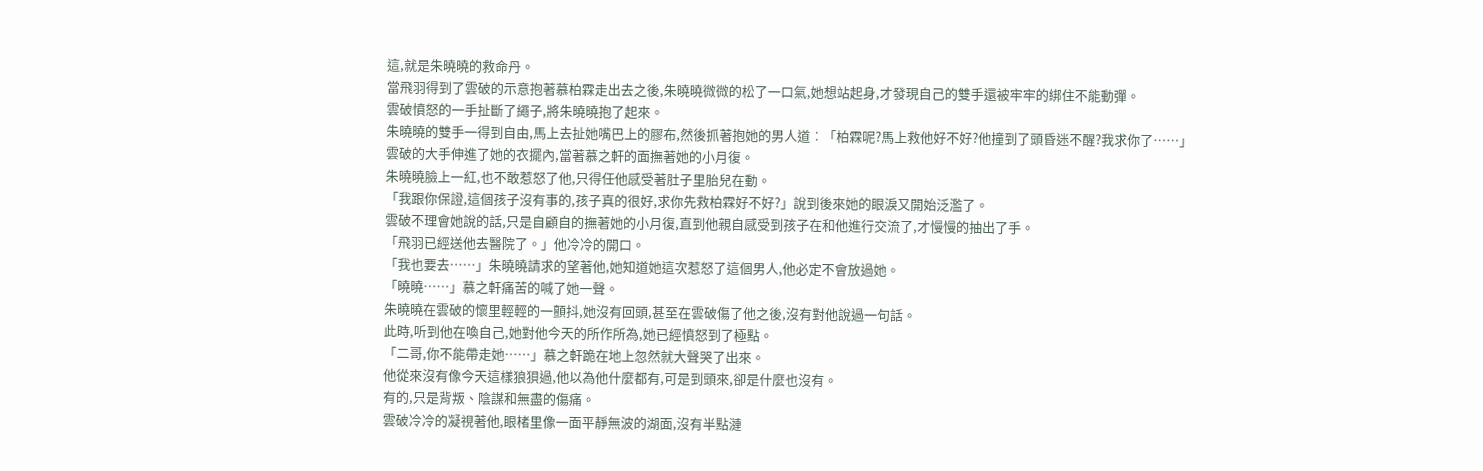這,就是朱曉曉的救命丹。
當飛羽得到了雲破的示意抱著慕柏霖走出去之後,朱曉曉微微的松了一口氣,她想站起身,才發現自己的雙手還被牢牢的綁住不能動彈。
雲破憤怒的一手扯斷了繩子,將朱曉曉抱了起來。
朱曉曉的雙手一得到自由,馬上去扯她嘴巴上的膠布,然後抓著抱她的男人道︰「柏霖呢?馬上救他好不好?他撞到了頭昏迷不醒?我求你了……」
雲破的大手伸進了她的衣擺內,當著慕之軒的面撫著她的小月復。
朱曉曉臉上一紅,也不敢惹怒了他,只得任他感受著肚子里胎兒在動。
「我跟你保證,這個孩子沒有事的,孩子真的很好,求你先救柏霖好不好?」說到後來她的眼淚又開始泛濫了。
雲破不理會她說的話,只是自顧自的撫著她的小月復,直到他親自感受到孩子在和他進行交流了,才慢慢的抽出了手。
「飛羽已經送他去醫院了。」他冷冷的開口。
「我也要去……」朱曉曉請求的望著他,她知道她這次惹怒了這個男人,他必定不會放過她。
「曉曉……」慕之軒痛苦的喊了她一聲。
朱曉曉在雲破的懷里輕輕的一顫抖,她沒有回頭,甚至在雲破傷了他之後,沒有對他說過一句話。
此時,听到他在喚自己,她對他今天的所作所為,她已經憤怒到了極點。
「二哥,你不能帶走她……」慕之軒跪在地上忽然就大聲哭了出來。
他從來沒有像今天這樣狼狽過,他以為他什麼都有,可是到頭來,卻是什麼也沒有。
有的,只是背叛、陰謀和無盡的傷痛。
雲破冷冷的凝視著他,眼楮里像一面平靜無波的湖面,沒有半點漣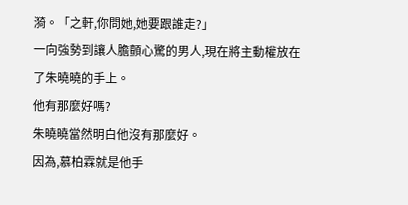漪。「之軒,你問她,她要跟誰走?」
一向強勢到讓人膽顫心驚的男人,現在將主動權放在了朱曉曉的手上。
他有那麼好嗎?
朱曉曉當然明白他沒有那麼好。
因為,慕柏霖就是他手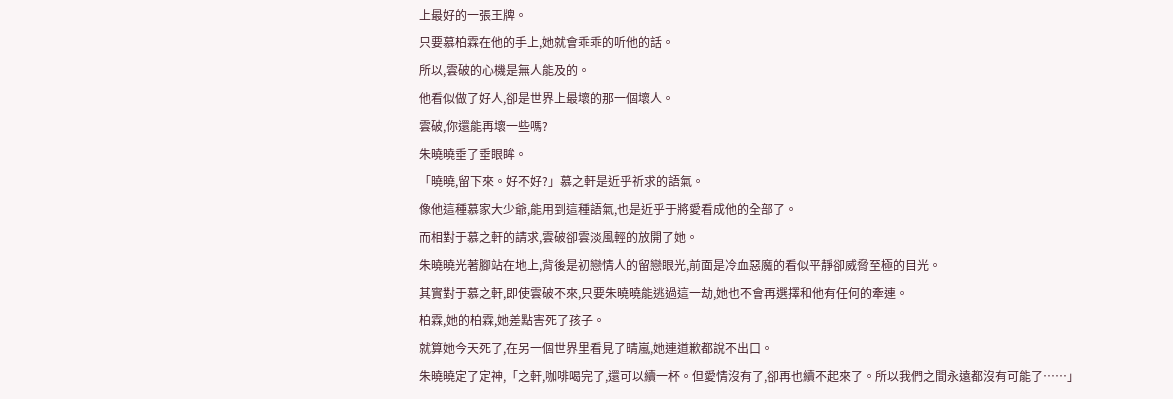上最好的一張王牌。
只要慕柏霖在他的手上,她就會乖乖的听他的話。
所以,雲破的心機是無人能及的。
他看似做了好人,卻是世界上最壞的那一個壞人。
雲破,你還能再壞一些嗎?
朱曉曉垂了垂眼眸。
「曉曉,留下來。好不好?」慕之軒是近乎祈求的語氣。
像他這種慕家大少爺,能用到這種語氣,也是近乎于將愛看成他的全部了。
而相對于慕之軒的請求,雲破卻雲淡風輕的放開了她。
朱曉曉光著腳站在地上,背後是初戀情人的留戀眼光,前面是冷血惡魔的看似平靜卻威脅至極的目光。
其實對于慕之軒,即使雲破不來,只要朱曉曉能逃過這一劫,她也不會再選擇和他有任何的牽連。
柏霖,她的柏霖,她差點害死了孩子。
就算她今天死了,在另一個世界里看見了晴嵐,她連道歉都說不出口。
朱曉曉定了定神,「之軒,咖啡喝完了,還可以續一杯。但愛情沒有了,卻再也續不起來了。所以我們之間永遠都沒有可能了……」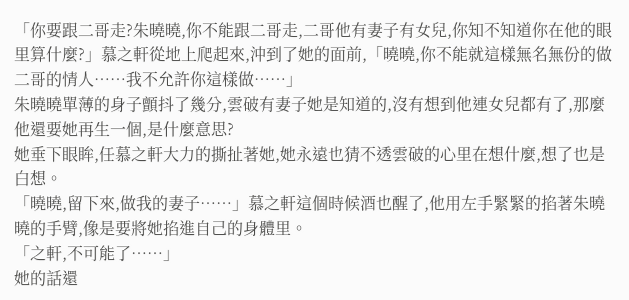「你要跟二哥走?朱曉曉,你不能跟二哥走,二哥他有妻子有女兒,你知不知道你在他的眼里算什麼?」慕之軒從地上爬起來,沖到了她的面前,「曉曉,你不能就這樣無名無份的做二哥的情人……我不允許你這樣做……」
朱曉曉單薄的身子顫抖了幾分,雲破有妻子她是知道的,沒有想到他連女兒都有了,那麼他還要她再生一個,是什麼意思?
她垂下眼眸,任慕之軒大力的撕扯著她,她永遠也猜不透雲破的心里在想什麼,想了也是白想。
「曉曉,留下來,做我的妻子……」慕之軒這個時候酒也醒了,他用左手緊緊的掐著朱曉曉的手臂,像是要將她掐進自己的身體里。
「之軒,不可能了……」
她的話還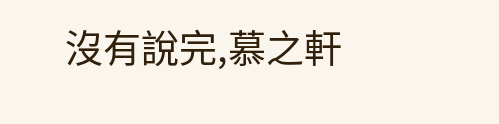沒有說完,慕之軒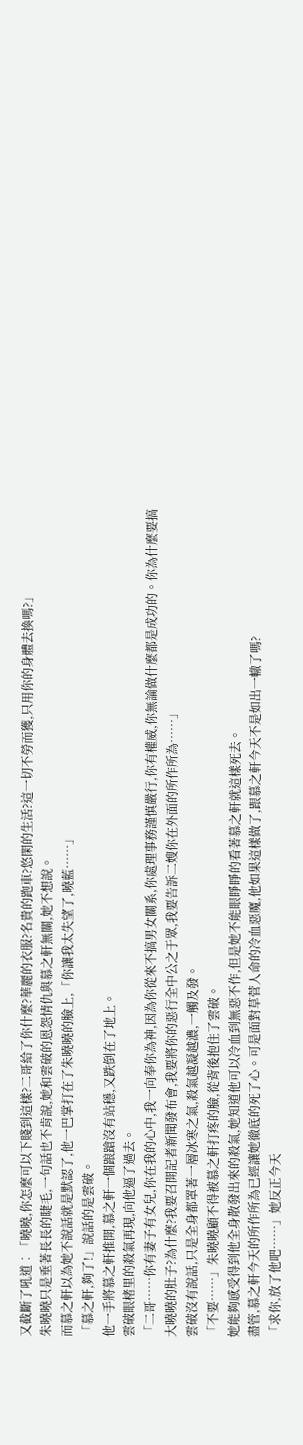又截斷了吼道︰「曉曉,你怎麼可以下賤到這樣?二哥給了你什麼?華麗的衣服?名貴的跑車?悠閑的生活?這一切不勞而獲,只用你的身體去換嗎?」
朱曉曉只是垂著長長的睫毛,一句話也不肯說,她和雲破的恩怨情仇與慕之軒無關,她不想說。
而慕之軒以為她不說話就是默認了,他一巴掌打在了朱曉曉的臉上,「你讓我太失望了,曉藍……」
「慕之軒,夠了!」說話的是雲破。
他一手將慕之軒推開,慕之軒一個踉蹌沒有站穩,又跌倒在了地上。
雲破眼楮里的殺氣再現,向他逼了過去。
「二哥……你有妻子有女兒,你在我的心中,我一向奉你為神,因為你從來不搞男女關系,你處理事務謹慎嚴行,你有權威,你無論做什麼都是成功的。你為什麼要搞大曉曉的肚子?為什麼?我要召開記者新聞發布會,我要將你的惡行全中公之于眾,我要告訴二嫂你在外面的所作所為……」
雲破沒有說話,只是全身都罩著一層冰寒之氣,殺氣越凝越濃,一觸及發。
「不要……」朱曉曉顧不得被慕之軒打疼的臉,從背後抱住了雲破。
她能夠感受得到他全身散發出來的殺氣,她知道他可以冷血到無惡不作,但是她不能眼睜睜的看著慕之軒就這樣死去。
盡管,慕之軒今天的所作所為已經讓她徹底的死了心。可是面對草菅人命的冷血惡魔,他如果這樣做了,跟慕之軒今天不是如出一轍了嗎?
「求你,放了他吧……」她反正今天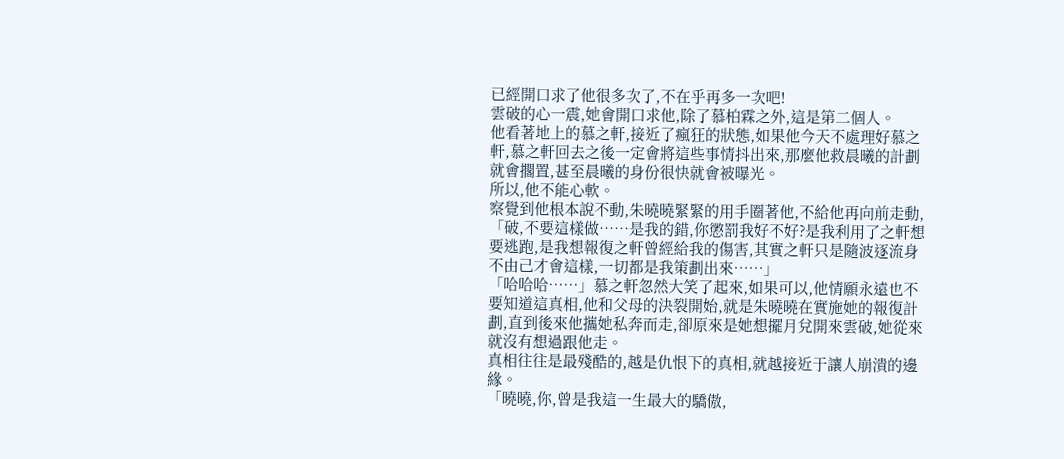已經開口求了他很多次了,不在乎再多一次吧!
雲破的心一震,她會開口求他,除了慕柏霖之外,這是第二個人。
他看著地上的慕之軒,接近了瘋狂的狀態,如果他今天不處理好慕之軒,慕之軒回去之後一定會將這些事情抖出來,那麼他救晨曦的計劃就會擱置,甚至晨曦的身份很快就會被曝光。
所以,他不能心軟。
察覺到他根本說不動,朱曉曉緊緊的用手圈著他,不給他再向前走動,「破,不要這樣做……是我的錯,你懲罰我好不好?是我利用了之軒想要逃跑,是我想報復之軒曾經給我的傷害,其實之軒只是隨波逐流身不由己才會這樣,一切都是我策劃出來……」
「哈哈哈……」慕之軒忽然大笑了起來,如果可以,他情願永遠也不要知道這真相,他和父母的決裂開始,就是朱曉曉在實施她的報復計劃,直到後來他攜她私奔而走,卻原來是她想擺月兌開來雲破,她從來就沒有想過跟他走。
真相往往是最殘酷的,越是仇恨下的真相,就越接近于讓人崩潰的邊緣。
「曉曉,你,曾是我這一生最大的驕傲,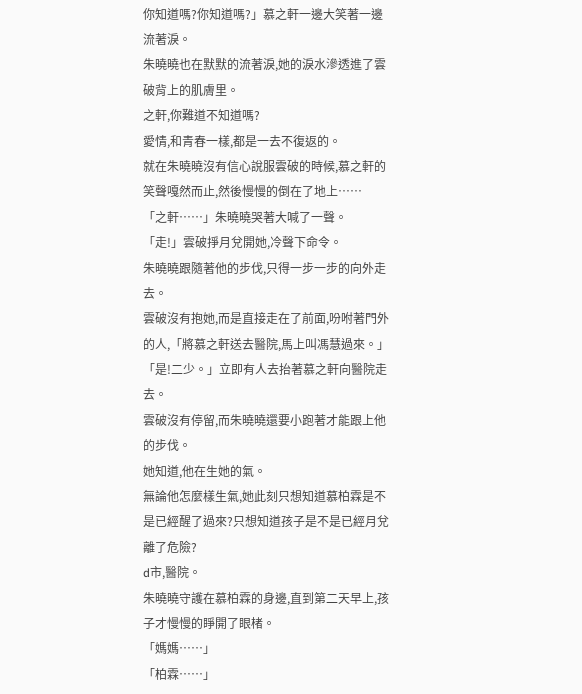你知道嗎?你知道嗎?」慕之軒一邊大笑著一邊流著淚。
朱曉曉也在默默的流著淚,她的淚水滲透進了雲破背上的肌膚里。
之軒,你難道不知道嗎?
愛情,和青春一樣,都是一去不復返的。
就在朱曉曉沒有信心說服雲破的時候,慕之軒的笑聲嘎然而止,然後慢慢的倒在了地上……
「之軒……」朱曉曉哭著大喊了一聲。
「走!」雲破掙月兌開她,冷聲下命令。
朱曉曉跟隨著他的步伐,只得一步一步的向外走去。
雲破沒有抱她,而是直接走在了前面,吩咐著門外的人,「將慕之軒送去醫院,馬上叫馮慧過來。」
「是!二少。」立即有人去抬著慕之軒向醫院走去。
雲破沒有停留,而朱曉曉還要小跑著才能跟上他的步伐。
她知道,他在生她的氣。
無論他怎麼樣生氣,她此刻只想知道慕柏霖是不是已經醒了過來?只想知道孩子是不是已經月兌離了危險?
d市,醫院。
朱曉曉守護在慕柏霖的身邊,直到第二天早上,孩子才慢慢的睜開了眼楮。
「媽媽……」
「柏霖……」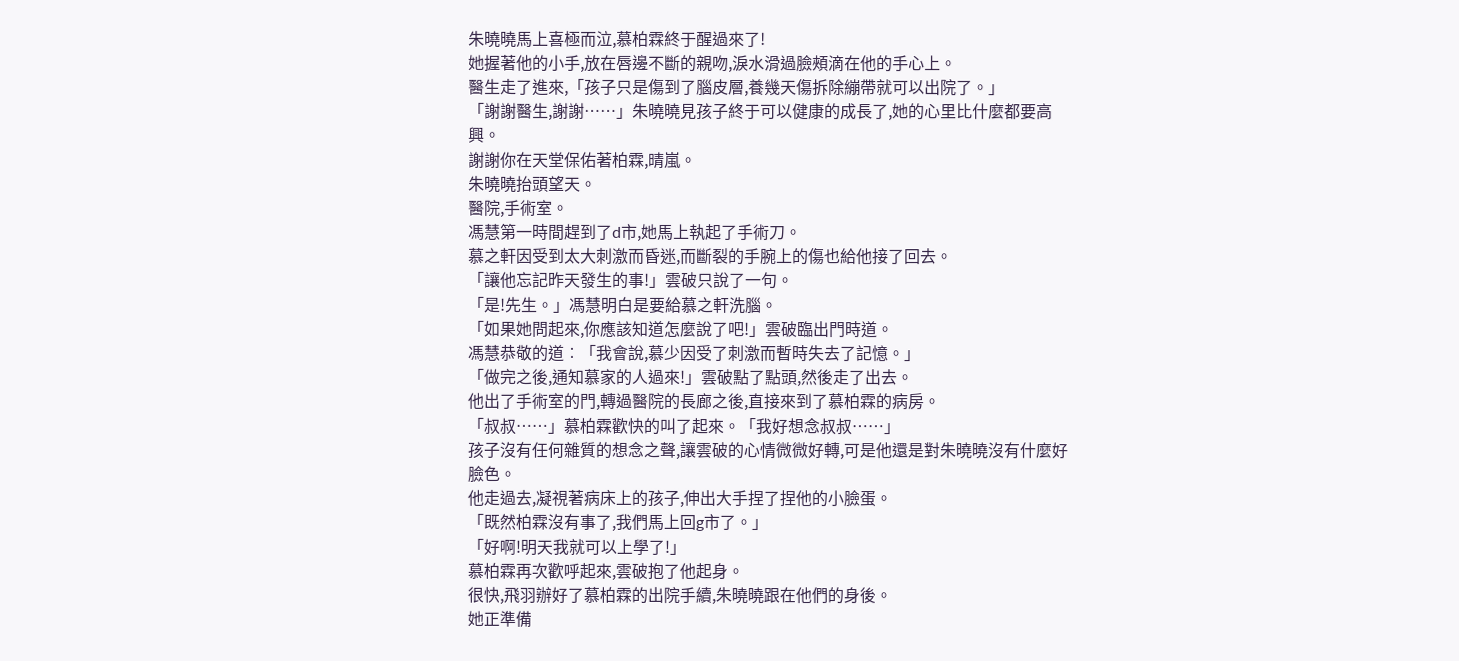朱曉曉馬上喜極而泣,慕柏霖終于醒過來了!
她握著他的小手,放在唇邊不斷的親吻,淚水滑過臉頰滴在他的手心上。
醫生走了進來,「孩子只是傷到了腦皮層,養幾天傷拆除繃帶就可以出院了。」
「謝謝醫生,謝謝……」朱曉曉見孩子終于可以健康的成長了,她的心里比什麼都要高興。
謝謝你在天堂保佑著柏霖,晴嵐。
朱曉曉抬頭望天。
醫院,手術室。
馮慧第一時間趕到了d市,她馬上執起了手術刀。
慕之軒因受到太大刺激而昏迷,而斷裂的手腕上的傷也給他接了回去。
「讓他忘記昨天發生的事!」雲破只說了一句。
「是!先生。」馮慧明白是要給慕之軒洗腦。
「如果她問起來,你應該知道怎麼說了吧!」雲破臨出門時道。
馮慧恭敬的道︰「我會說,慕少因受了刺激而暫時失去了記憶。」
「做完之後,通知慕家的人過來!」雲破點了點頭,然後走了出去。
他出了手術室的門,轉過醫院的長廊之後,直接來到了慕柏霖的病房。
「叔叔……」慕柏霖歡快的叫了起來。「我好想念叔叔……」
孩子沒有任何雜質的想念之聲,讓雲破的心情微微好轉,可是他還是對朱曉曉沒有什麼好臉色。
他走過去,凝視著病床上的孩子,伸出大手捏了捏他的小臉蛋。
「既然柏霖沒有事了,我們馬上回g市了。」
「好啊!明天我就可以上學了!」
慕柏霖再次歡呼起來,雲破抱了他起身。
很快,飛羽辦好了慕柏霖的出院手續,朱曉曉跟在他們的身後。
她正準備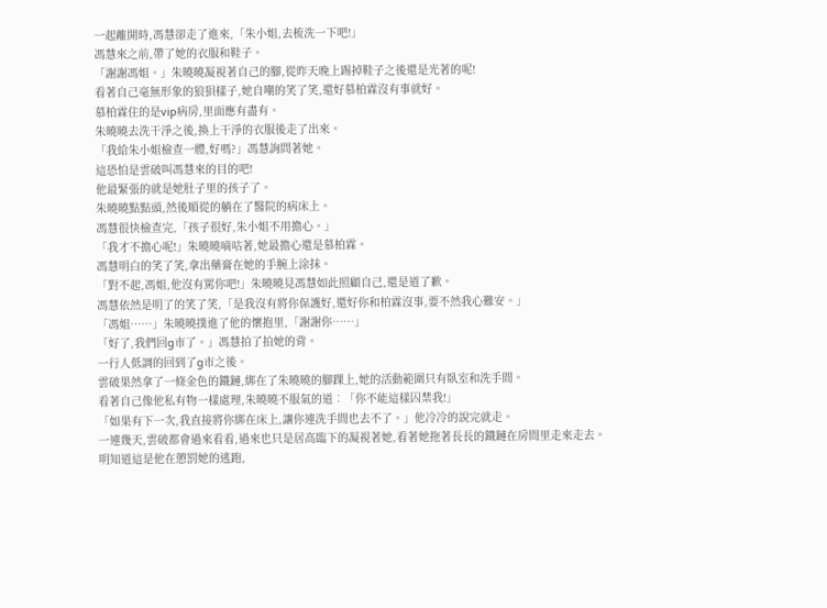一起離開時,馮慧卻走了進來,「朱小姐,去梳洗一下吧!」
馮慧來之前,帶了她的衣服和鞋子。
「謝謝馮姐。」朱曉曉凝視著自己的腳,從昨天晚上踢掉鞋子之後還是光著的呢!
看著自己毫無形象的狼狽樣子,她自嘲的笑了笑,還好慕柏霖沒有事就好。
慕柏霖住的是vip病房,里面應有盡有。
朱曉曉去洗干淨之後,換上干淨的衣服後走了出來。
「我給朱小姐檢查一體,好嗎?」馮慧詢問著她。
這恐怕是雲破叫馮慧來的目的吧!
他最緊張的就是她肚子里的孩子了。
朱曉曉點點頭,然後順從的躺在了醫院的病床上。
馮慧很快檢查完,「孩子很好,朱小姐不用擔心。」
「我才不擔心呢!」朱曉曉嘀咕著,她最擔心還是慕柏霖。
馮慧明白的笑了笑,拿出藥膏在她的手腕上涂抹。
「對不起,馮姐,他沒有罵你吧!」朱曉曉見馮慧如此照顧自己,還是道了歉。
馮慧依然是明了的笑了笑,「是我沒有將你保護好,還好你和柏霖沒事,要不然我心難安。」
「馮姐……」朱曉曉撲進了他的懷抱里,「謝謝你……」
「好了,我們回g市了。」馮慧拍了拍她的背。
一行人低調的回到了g市之後。
雲破果然拿了一條金色的鐵鏈,綁在了朱曉曉的腳踝上,她的活動範圍只有臥室和洗手間。
看著自己像他私有物一樣處理,朱曉曉不服氣的道︰「你不能這樣囚禁我!」
「如果有下一次,我直接將你綁在床上,讓你連洗手間也去不了。」他冷冷的說完就走。
一連幾天,雲破都會過來看看,過來也只是居高臨下的凝視著她,看著她拖著長長的鐵鏈在房間里走來走去。
明知道這是他在懲罰她的逃跑,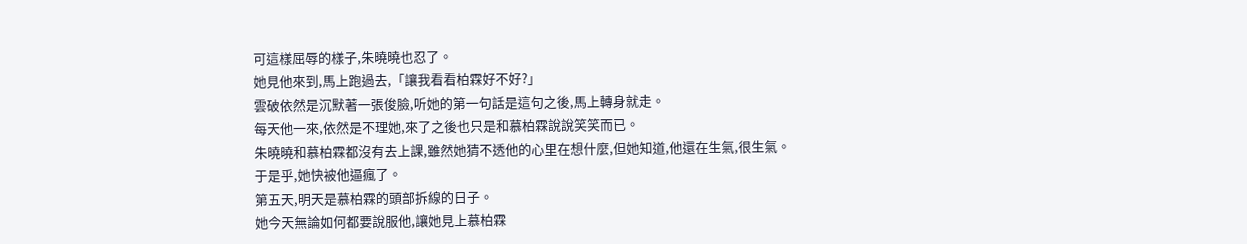可這樣屈辱的樣子,朱曉曉也忍了。
她見他來到,馬上跑過去,「讓我看看柏霖好不好?」
雲破依然是沉默著一張俊臉,听她的第一句話是這句之後,馬上轉身就走。
每天他一來,依然是不理她,來了之後也只是和慕柏霖說說笑笑而已。
朱曉曉和慕柏霖都沒有去上課,雖然她猜不透他的心里在想什麼,但她知道,他還在生氣,很生氣。
于是乎,她快被他逼瘋了。
第五天,明天是慕柏霖的頭部拆線的日子。
她今天無論如何都要說服他,讓她見上慕柏霖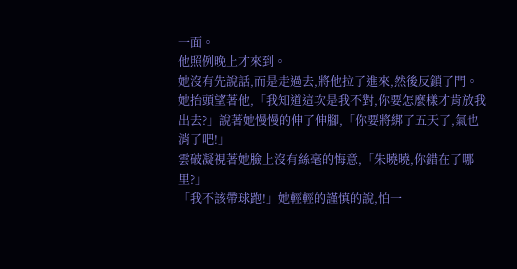一面。
他照例晚上才來到。
她沒有先說話,而是走過去,將他拉了進來,然後反鎖了門。
她抬頭望著他,「我知道這次是我不對,你要怎麼樣才肯放我出去?」說著她慢慢的伸了伸腳,「你要將綁了五天了,氣也消了吧!」
雲破凝視著她臉上沒有絲毫的悔意,「朱曉曉,你錯在了哪里?」
「我不該帶球跑!」她輕輕的謹慎的說,怕一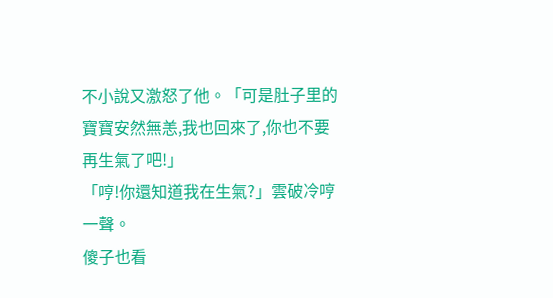不小說又激怒了他。「可是肚子里的寶寶安然無恙,我也回來了,你也不要再生氣了吧!」
「哼!你還知道我在生氣?」雲破冷哼一聲。
傻子也看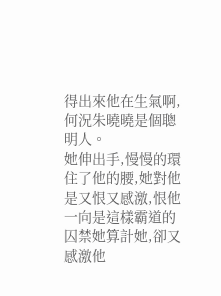得出來他在生氣啊,何況朱曉曉是個聰明人。
她伸出手,慢慢的環住了他的腰,她對他是又恨又感激,恨他一向是這樣霸道的囚禁她算計她,卻又感激他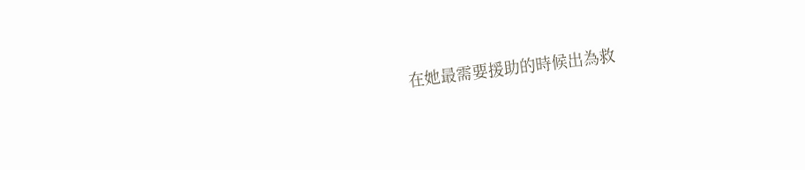在她最需要援助的時候出為救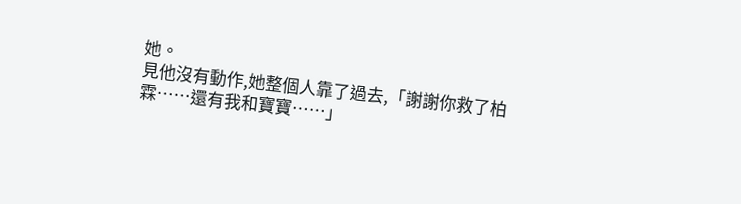她。
見他沒有動作,她整個人靠了過去,「謝謝你救了柏霖……還有我和寶寶……」